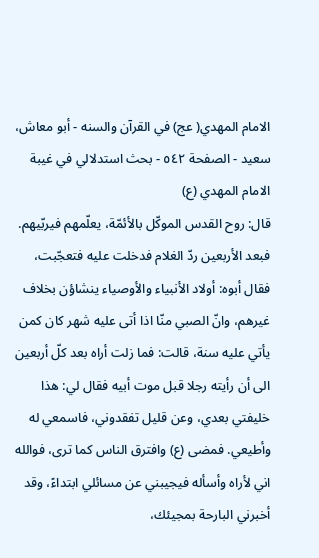الامام المهدي( عج) في القرآن والسنه - أبو معاش، سعيد - الصفحة ٥٤٢ - بحث استدلالي في غيبة الامام المهدي (ع)
قال: روح القدس الموكّل بالأئمّة، يعلّمهم فيربّيهم.
فبعد الأربعين ردّ الغلام فدخلت عليه فتعجّبت، فقال أبوه: أولاد الأنبياء والأوصياء ينشاؤن بخلاف غيرهم، وانّ الصبي منّا اذا أتى عليه شهر كان كمن يأتي عليه سنة، قالت: فما زلت أراه بعد كلّ أربعين الى أن رأيته رجلا قبل موت أبيه فقال لي: هذا خليفتي بعدي، وعن قليل تفقدوني، فاسمعي له وأطيعي. فمضى (ع) وافترق الناس كما ترى، فوالله اني لأراه وأسأله فيجيبني عن مسائلي ابتداءً، وقد أخبرني البارحة بمجيئك،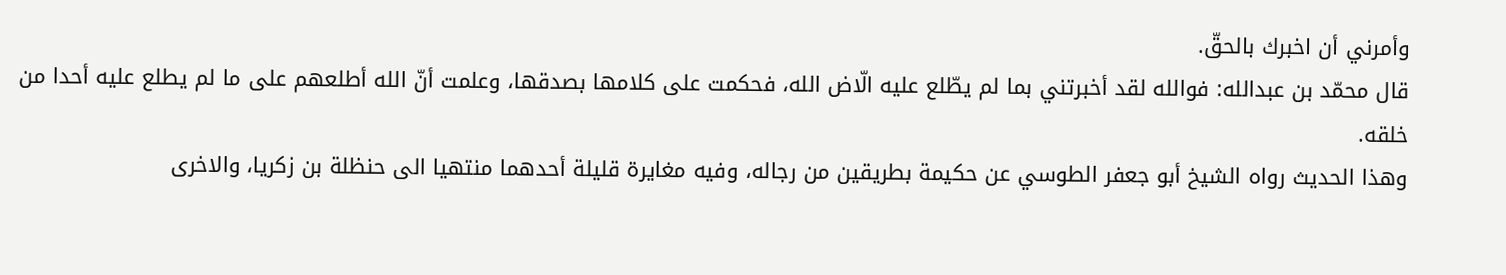وأمرني أن اخبرك بالحقّ.
قال محمّد بن عبدالله: فوالله لقد أخبرتني بما لم يطّلع عليه الّاض الله، فحكمت على كلامها بصدقها، وعلمت أنّ الله أطلعهم على ما لم يطلع عليه أحدا من خلقه.
وهذا الحديث رواه الشيخ أبو جعفر الطوسي عن حكيمة بطريقين من رجاله، وفيه مغايرة قليلة أحدهما منتهيا الى حنظلة بن زكريا، والاخرى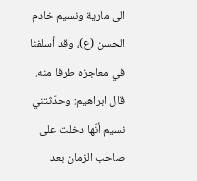الى مارية ونسيم خادم الحسن (ع)، وقد أسلفنا في معاجزه طرفا منه.
قال ابراهيم: وحدّثتني نسيم أنّها دخلت على صاحب الزمان بعد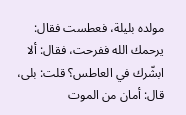مولده بليلة، فعطست فقال: يرحمك الله ففرحت، فقال: ألا ابشّرك في العاطس؟ قلت: بلى، قال: أمان من الموت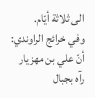الى ثلاثة أيّام.
وفي خرائج الراوندي: أنّ علي بن مهزيار رآه بجبال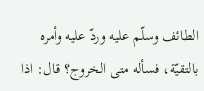الطائف وسلّم عليه وردّ عليه وأمره بالتقيّة، فسأله متى الخروج؟ قال: اذا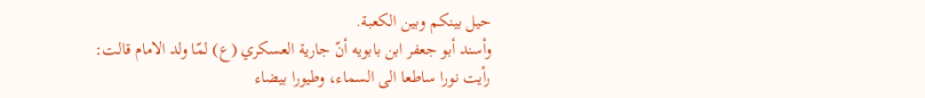حيل بينكم وبين الكعبة.
وأسند أبو جعفر ابن بابويه أنّ جارية العسكري (ع) لمّا ولد الامام قالت: رأيت نورا ساطعا الى السماء، وطيورا بيضاء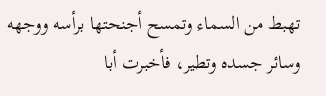تهبط من السماء وتمسح أجنحتها برأسه ووجهه وسائر جسده وتطير، فأخبرت أبا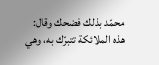محمّد بذلك فضحك وقال: هذه الملائكة تتبرّك به، وهي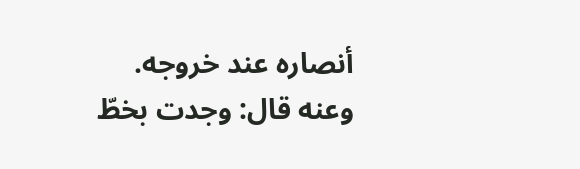أنصاره عند خروجه.
وعنه قال: وجدت بخطّ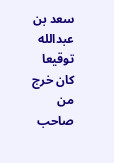سعد بن عبدالله توقيعا كان خرج من صاحب